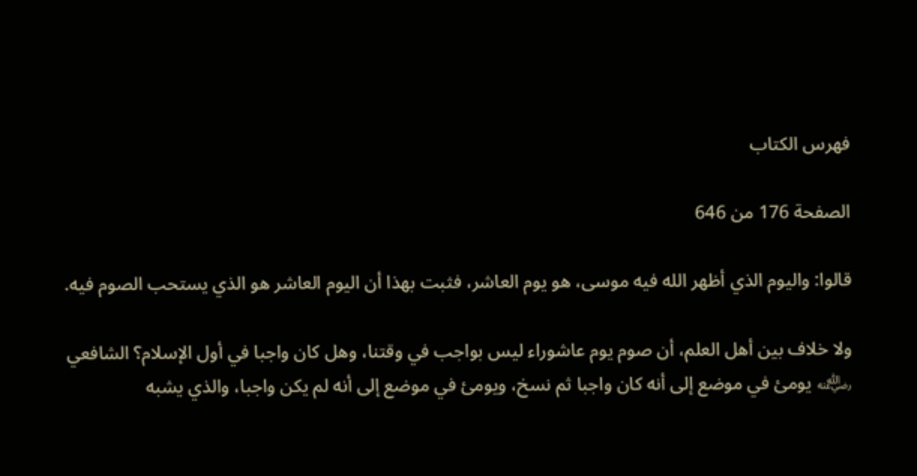فهرس الكتاب

الصفحة 176 من 646

قالوا: واليوم الذي أظهر الله فيه موسى، هو يوم العاشر، فثبت بهذا أن اليوم العاشر هو الذي يستحب الصوم فيه.

ولا خلاف بين أهل العلم، أن صوم يوم عاشوراء ليس بواجب في وقتنا، وهل كان واجبا في أول الإسلام؟ الشافعي ﵁ يومئ في موضع إلى أنه كان واجبا ثم نسخ، ويومئ في موضع إلى أنه لم يكن واجبا، والذي يشبه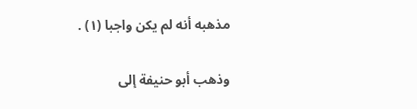مذهبه أنه لم يكن واجبا (١) .

وذهب أبو حنيفة إلى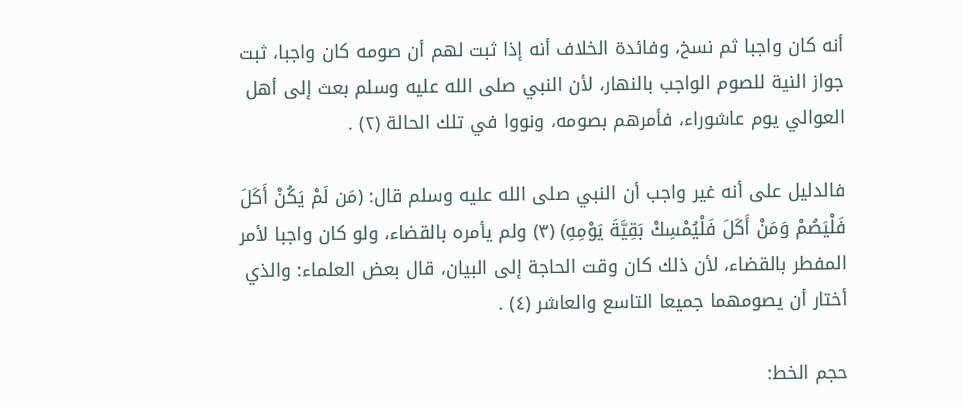أنه كان واجبا ثم نسخ، وفائدة الخلاف أنه إذا ثبت لهم أن صومه كان واجبا، ثبت جواز النية للصوم الواجب بالنهار، لأن النبي صلى الله عليه وسلم بعث إلى أهل العوالي يوم عاشوراء، فأمرهم بصومه، ونووا في تلك الحالة (٢) .

فالدليل على أنه غير واجب أن النبي صلى الله عليه وسلم قال: (مَن لَمْ يَكُنْ أَكَلَ فَلْيَصُمْ وَمَنْ أَكَلَ فَلْيُمْسِكْ بَقِيَّةَ يَوْمِهِ) (٣) ولم يأمره بالقضاء، ولو كان واجبا لأمر المفطر بالقضاء، لأن ذلك كان وقت الحاجة إلى البيان، قال بعض العلماء: والذي أختار أن يصومهما جميعا التاسع والعاشر (٤) .

حجم الخط: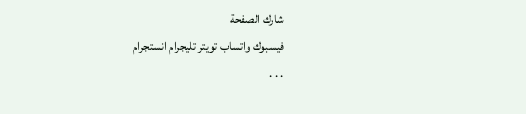شارك الصفحة
فيسبوك واتساب تويتر تليجرام انستجرام
. . .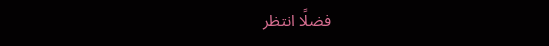فضلًا انتظر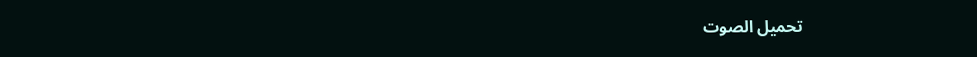تحميل الصوت